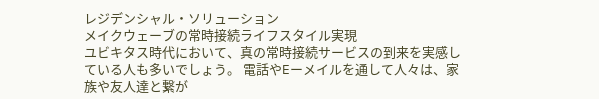レジデンシャル・ソリューション
メイクウェーブの常時接続ライフスタイル実現
ユビキタス時代において、真の常時接続サービスの到来を実感している人も多いでしょう。 電話やEーメイルを通して人々は、家族や友人達と繋が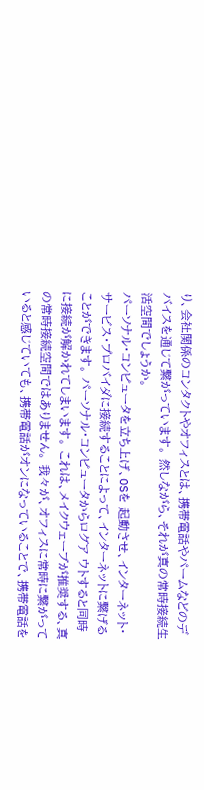り、会社関係のコンタクトやオフィスとは、携帯電話やパームなどのデバイスを通じて繋がっています。 然しながら、それが真の常時接続生活空間でしょうか。
パーソナル・コンピュータを立ち上げ、OSを 起動させ、インターネット・サービス・プロバイダに接続することによって、インターネットに繋げることができます。 パーソナル・コンピュータからログア ウトすると同時に接続が解かれてしまいます。 これは、メイクウェーブが推奨する、真の常時接続空間ではありません。 我々が、オフィスに常時に繋がって いると感じていても、携帯電話がオンになっていることで、携帯電話を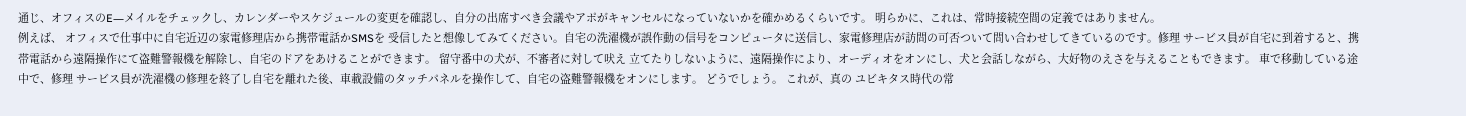通じ、オフィスのE―メイルをチェックし、カレンダーやスケジュールの変更を確認し、自分の出席すべき会議やアポがキャンセルになっていないかを確かめるくらいです。 明らかに、これは、常時接続空間の定義ではありません。
例えば、 オフィスで仕事中に自宅近辺の家電修理店から携帯電話かSMSを 受信したと想像してみてください。自宅の洗濯機が誤作動の信号をコンピュータに送信し、家電修理店が訪問の可否ついて問い合わせしてきているのです。修理 サービス員が自宅に到着すると、携帯電話から遠隔操作にて盗難警報機を解除し、自宅のドアをあけることができます。 留守番中の犬が、不審者に対して吠え 立てたりしないように、遠隔操作により、オーディオをオンにし、犬と会話しながら、大好物のえさを与えることもできます。 車で移動している途中で、修理 サービス員が洗濯機の修理を終了し自宅を離れた後、車載設備のタッチパネルを操作して、自宅の盗難警報機をオンにします。 どうでしょう。 これが、真の ユビキタス時代の常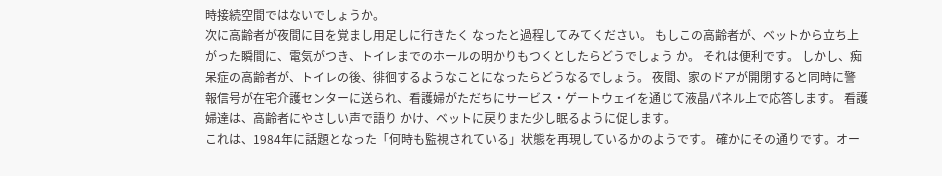時接続空間ではないでしょうか。
次に高齢者が夜間に目を覚まし用足しに行きたく なったと過程してみてください。 もしこの高齢者が、ベットから立ち上がった瞬間に、電気がつき、トイレまでのホールの明かりもつくとしたらどうでしょう か。 それは便利です。 しかし、痴呆症の高齢者が、トイレの後、徘徊するようなことになったらどうなるでしょう。 夜間、家のドアが開閉すると同時に警 報信号が在宅介護センターに送られ、看護婦がただちにサービス・ゲートウェイを通じて液晶パネル上で応答します。 看護婦達は、高齢者にやさしい声で語り かけ、ベットに戻りまた少し眠るように促します。
これは、1984年に話題となった「何時も監視されている」状態を再現しているかのようです。 確かにその通りです。オー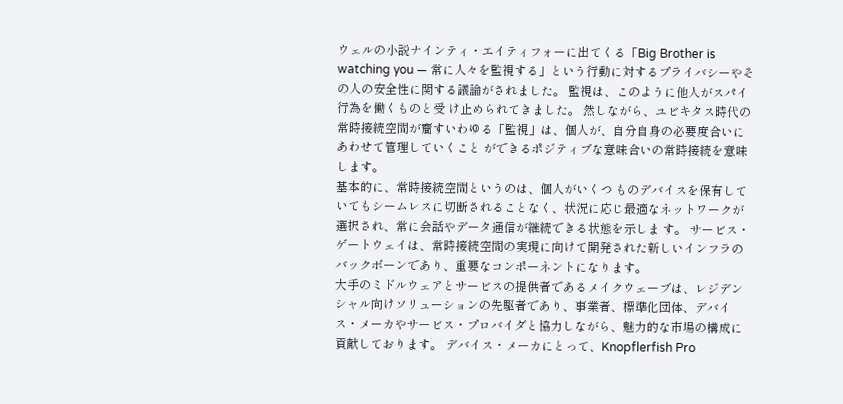ウェルの小説ナインティ・エイティフォーに出てくる「Big Brother is watching you ― 常に人々を監視する」という行動に対するプライバシーやその人の安全性に関する議論がされました。 監視は、このように他人がスパイ行為を働くものと受 け止められてきました。 然しながら、ユビキタス時代の常時接続空間が齎すいわゆる「監視」は、個人が、自分自身の必要度合いにあわせて管理していくこと ができるポジティブな意味合いの常時接続を意味します。
基本的に、常時接続空間というのは、個人がいくつ ものデバイスを保有していてもシームレスに切断されることなく、状況に応じ最適なネットワークが選択され、常に会話やデータ通信が継続できる状態を示しま す。 サービス・ゲートウェイは、常時接続空間の実現に向けて開発された新しいインフラのバックボーンであり、重要なコンポーネントになります。
大手のミドルウェアとサービスの提供者であるメイクウェーブは、レジデンシャル向けソリューションの先駆者であり、事業者、標準化団体、デバイス・メーカやサービス・プロバイダと協力しながら、魅力的な市場の構成に貢献しております。 デバイス・メーカにとって、Knopflerfish Pro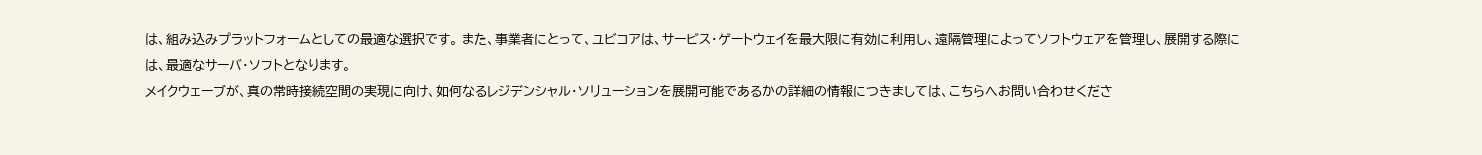は、組み込みプラットフォームとしての最適な選択です。 また、事業者にとって、ユビコアは、サービス・ゲートウェイを最大限に有効に利用し、遠隔管理によってソフトウェアを管理し、展開する際には、最適なサーバ・ソフトとなります。
メイクウェーブが、真の常時接続空間の実現に向け、如何なるレジデンシャル・ソリューションを展開可能であるかの詳細の情報につきましては、こちらへお問い合わせくださ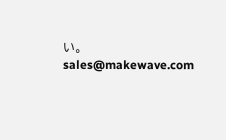い。sales@makewave.com